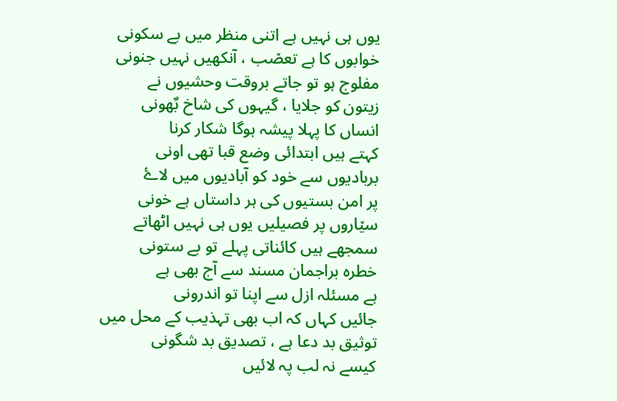یوں ہی نہیں ہے اتنی منظر میں بے سکونی
خوابوں کا ہے تعص٘ب ، آنکھیں نہیں جنونی
مفلوج ہو تو جاتے بروقت وحشیوں نے
زیتون کو جلایا ، گیہوں کی شاخ بٌھونی
انساں کا پہلا پیشہ ہوگا شکار کرنا
کہتے ہیں ابتدائی وضع قبا تھی اونی
بربادیوں سے خود کو آبادیوں میں لاۓ
پر امن بستیوں کی ہر داستاں ہے خونی
سی٘اروں پر فصیلیں یوں ہی نہیں اٹھاتے
سمجھے ہیں کائناتی پہلے تو بے ستونی
خطرہ براجمان مسند سے آج بھی ہے
ہے مسئلہ ازل سے اپنا تو اندرونی
جائیں کہاں کہ اب بھی تہذیب کے محل میں
توثیق بد دعا ہے ، تصدیق بد شگونی
کیسے نہ لب پہ لائیں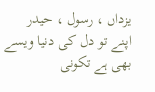یزداں ، رسول ، حیدر
اپنے تو دل کی دنیا ویسے بھی ہے تکونی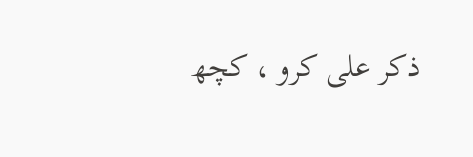ذکر علی کرو ، کچھ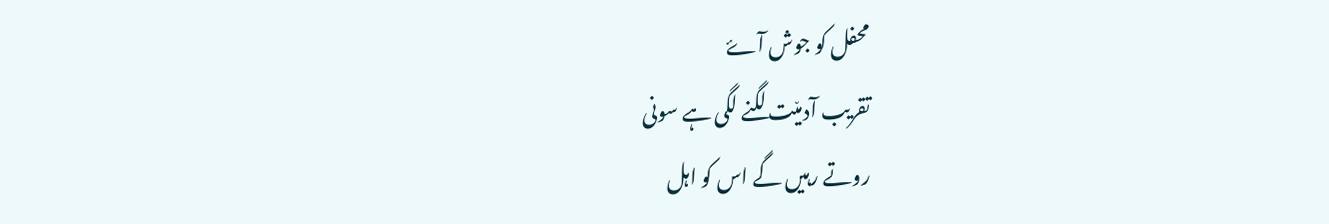محفل کو جوش آۓ
تقریب آدمی٘ت لگنے لگی ہے سونی
روتے رہیں گے اس کو اہل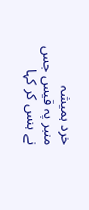خرد ہمیشہ
منبر پہ قیس جس نے ہنس کر کہا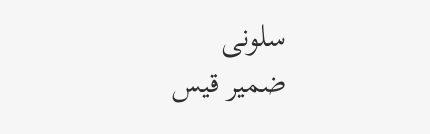سلونی
ضمیر قیس